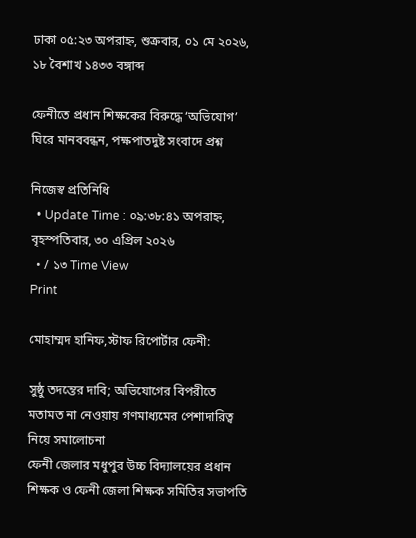ঢাকা ০৫:২৩ অপরাহ্ন, শুক্রবার, ০১ মে ২০২৬, ১৮ বৈশাখ ১৪৩৩ বঙ্গাব্দ

ফেনীতে প্রধান শিক্ষকের বিরুদ্ধে ‘অভিযোগ’ ঘিরে মানববন্ধন, পক্ষপাতদুষ্ট সংবাদে প্রশ্ন

নিজেস্ব প্রতিনিধি
  • Update Time : ০৯:৩৮:৪১ অপরাহ্ন, বৃহস্পতিবার, ৩০ এপ্রিল ২০২৬
  • / ১৩ Time View
Print

মোহাম্মদ হানিফ,স্টাফ রিপোর্টার ফেনী:

সুষ্ঠু তদন্তের দাবি; অভিযোগের বিপরীতে মতামত না নেওয়ায় গণমাধ্যমের পেশাদারিত্ব নিয়ে সমালোচনা
ফেনী জেলার মধুপুর উচ্চ বিদ্যালয়ের প্রধান শিক্ষক ও ফেনী জেলা শিক্ষক সমিতির সভাপতি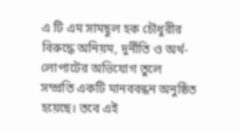এ টি এম সামছুল হক চৌধুরীর বিরুদ্ধে অনিয়ম, দুর্নীতি ও অর্থ-লোপাটের অভিযোগ তুলে সম্প্রতি একটি মানববন্ধন অনুষ্ঠিত হয়েছে। তবে এই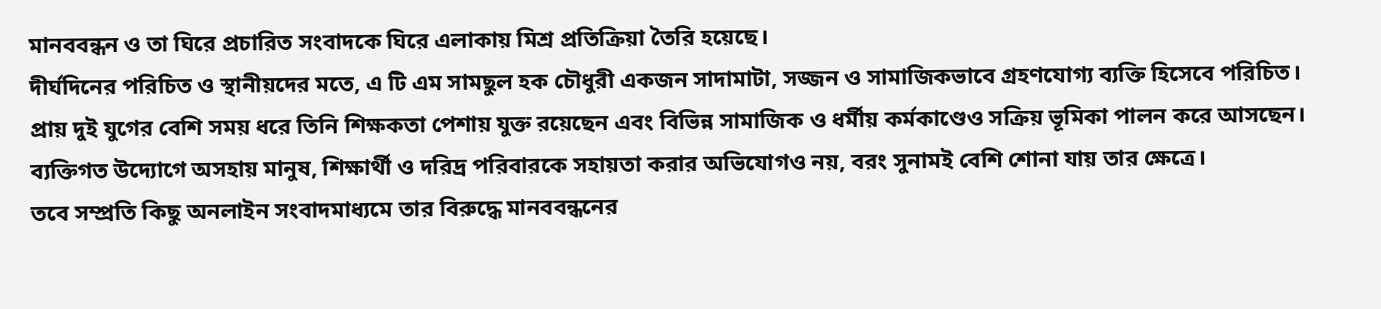মানববন্ধন ও তা ঘিরে প্রচারিত সংবাদকে ঘিরে এলাকায় মিশ্র প্রতিক্রিয়া তৈরি হয়েছে।
দীর্ঘদিনের পরিচিত ও স্থানীয়দের মতে, এ টি এম সামছুল হক চৌধুরী একজন সাদামাটা, সজ্জন ও সামাজিকভাবে গ্রহণযোগ্য ব্যক্তি হিসেবে পরিচিত। প্রায় দুই যুগের বেশি সময় ধরে তিনি শিক্ষকতা পেশায় যুক্ত রয়েছেন এবং বিভিন্ন সামাজিক ও ধর্মীয় কর্মকাণ্ডেও সক্রিয় ভূমিকা পালন করে আসছেন। ব্যক্তিগত উদ্যোগে অসহায় মানুষ, শিক্ষার্থী ও দরিদ্র পরিবারকে সহায়তা করার অভিযোগও নয়, বরং সুনামই বেশি শোনা যায় তার ক্ষেত্রে।
তবে সম্প্রতি কিছু অনলাইন সংবাদমাধ্যমে তার বিরুদ্ধে মানববন্ধনের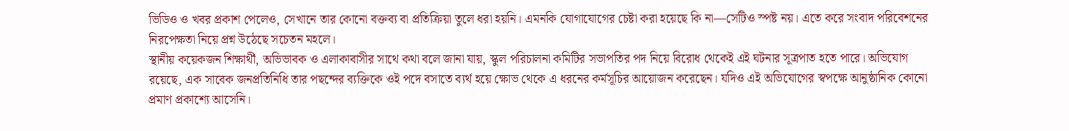ভিডিও ও খবর প্রকাশ পেলেও, সেখানে তার কোনো বক্তব্য বা প্রতিক্রিয়া তুলে ধরা হয়নি। এমনকি যোগাযোগের চেষ্টা করা হয়েছে কি না—সেটিও স্পষ্ট নয়। এতে করে সংবাদ পরিবেশনের নিরপেক্ষতা নিয়ে প্রশ্ন উঠেছে সচেতন মহলে।
স্থানীয় কয়েকজন শিক্ষার্থী, অভিভাবক ও এলাকাবাসীর সাথে কথা বলে জানা যায়, স্কুল পরিচালনা কমিটির সভাপতির পদ নিয়ে বিরোধ থেকেই এই ঘটনার সূত্রপাত হতে পারে। অভিযোগ রয়েছে, এক সাবেক জনপ্রতিনিধি তার পছন্দের ব্যক্তিকে ওই পদে বসাতে ব্যর্থ হয়ে ক্ষোভ থেকে এ ধরনের কর্মসূচির আয়োজন করেছেন। যদিও এই অভিযোগের স্বপক্ষে আনুষ্ঠানিক কোনো প্রমাণ প্রকাশ্যে আসেনি।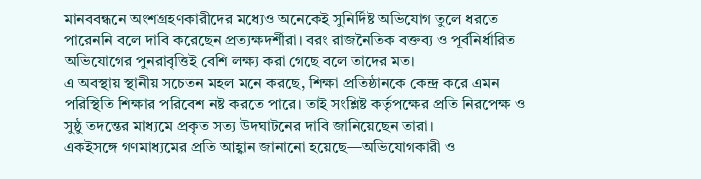মানববন্ধনে অংশগ্রহণকারীদের মধ্যেও অনেকেই সুনির্দিষ্ট অভিযোগ তুলে ধরতে পারেননি বলে দাবি করেছেন প্রত্যক্ষদর্শীরা। বরং রাজনৈতিক বক্তব্য ও পূর্বনির্ধারিত অভিযোগের পুনরাবৃত্তিই বেশি লক্ষ্য করা গেছে বলে তাদের মত।
এ অবস্থায় স্থানীয় সচেতন মহল মনে করছে, শিক্ষা প্রতিষ্ঠানকে কেন্দ্র করে এমন পরিস্থিতি শিক্ষার পরিবেশ নষ্ট করতে পারে। তাই সংশ্লিষ্ট কর্তৃপক্ষের প্রতি নিরপেক্ষ ও সুষ্ঠু তদন্তের মাধ্যমে প্রকৃত সত্য উদঘাটনের দাবি জানিয়েছেন তারা।
একইসঙ্গে গণমাধ্যমের প্রতি আহ্বান জানানো হয়েছে—অভিযোগকারী ও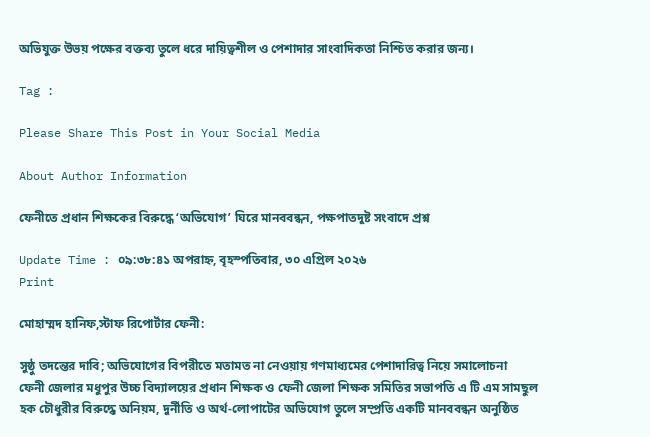অভিযুক্ত উভয় পক্ষের বক্তব্য তুলে ধরে দায়িত্বশীল ও পেশাদার সাংবাদিকতা নিশ্চিত করার জন্য।

Tag :

Please Share This Post in Your Social Media

About Author Information

ফেনীতে প্রধান শিক্ষকের বিরুদ্ধে ‘অভিযোগ’ ঘিরে মানববন্ধন, পক্ষপাতদুষ্ট সংবাদে প্রশ্ন

Update Time : ০৯:৩৮:৪১ অপরাহ্ন, বৃহস্পতিবার, ৩০ এপ্রিল ২০২৬
Print

মোহাম্মদ হানিফ,স্টাফ রিপোর্টার ফেনী:

সুষ্ঠু তদন্তের দাবি; অভিযোগের বিপরীতে মতামত না নেওয়ায় গণমাধ্যমের পেশাদারিত্ব নিয়ে সমালোচনা
ফেনী জেলার মধুপুর উচ্চ বিদ্যালয়ের প্রধান শিক্ষক ও ফেনী জেলা শিক্ষক সমিতির সভাপতি এ টি এম সামছুল হক চৌধুরীর বিরুদ্ধে অনিয়ম, দুর্নীতি ও অর্থ-লোপাটের অভিযোগ তুলে সম্প্রতি একটি মানববন্ধন অনুষ্ঠিত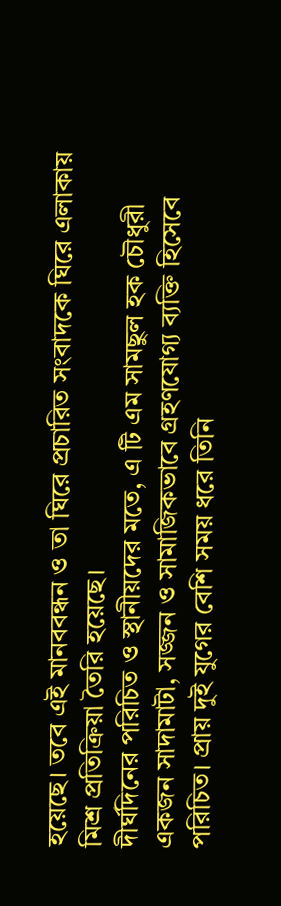হয়েছে। তবে এই মানববন্ধন ও তা ঘিরে প্রচারিত সংবাদকে ঘিরে এলাকায় মিশ্র প্রতিক্রিয়া তৈরি হয়েছে।
দীর্ঘদিনের পরিচিত ও স্থানীয়দের মতে, এ টি এম সামছুল হক চৌধুরী একজন সাদামাটা, সজ্জন ও সামাজিকভাবে গ্রহণযোগ্য ব্যক্তি হিসেবে পরিচিত। প্রায় দুই যুগের বেশি সময় ধরে তিনি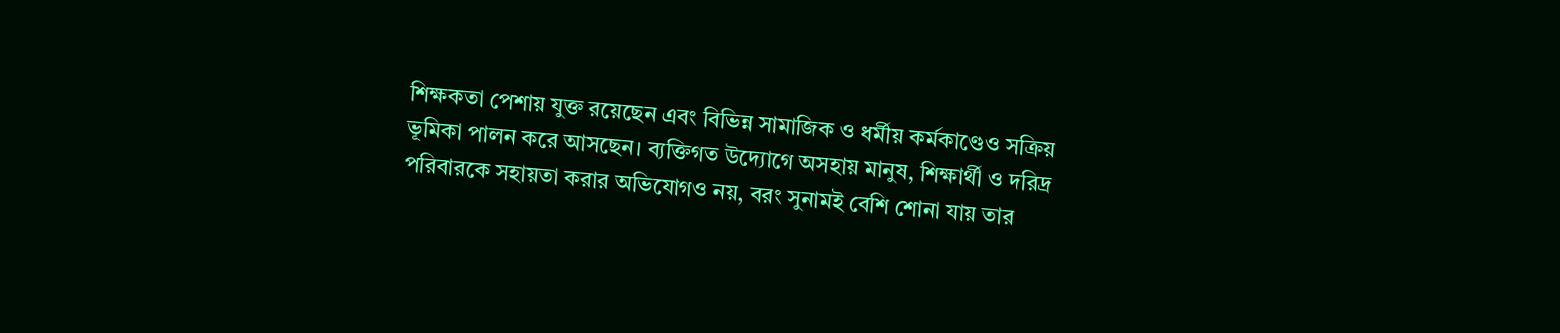শিক্ষকতা পেশায় যুক্ত রয়েছেন এবং বিভিন্ন সামাজিক ও ধর্মীয় কর্মকাণ্ডেও সক্রিয় ভূমিকা পালন করে আসছেন। ব্যক্তিগত উদ্যোগে অসহায় মানুষ, শিক্ষার্থী ও দরিদ্র পরিবারকে সহায়তা করার অভিযোগও নয়, বরং সুনামই বেশি শোনা যায় তার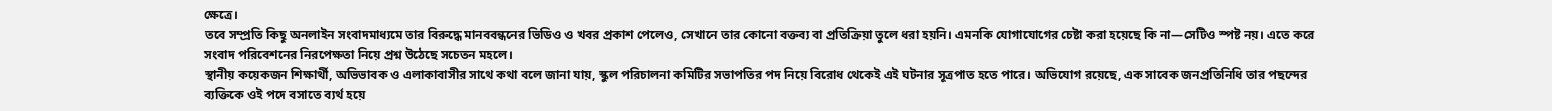ক্ষেত্রে।
তবে সম্প্রতি কিছু অনলাইন সংবাদমাধ্যমে তার বিরুদ্ধে মানববন্ধনের ভিডিও ও খবর প্রকাশ পেলেও, সেখানে তার কোনো বক্তব্য বা প্রতিক্রিয়া তুলে ধরা হয়নি। এমনকি যোগাযোগের চেষ্টা করা হয়েছে কি না—সেটিও স্পষ্ট নয়। এতে করে সংবাদ পরিবেশনের নিরপেক্ষতা নিয়ে প্রশ্ন উঠেছে সচেতন মহলে।
স্থানীয় কয়েকজন শিক্ষার্থী, অভিভাবক ও এলাকাবাসীর সাথে কথা বলে জানা যায়, স্কুল পরিচালনা কমিটির সভাপতির পদ নিয়ে বিরোধ থেকেই এই ঘটনার সূত্রপাত হতে পারে। অভিযোগ রয়েছে, এক সাবেক জনপ্রতিনিধি তার পছন্দের ব্যক্তিকে ওই পদে বসাতে ব্যর্থ হয়ে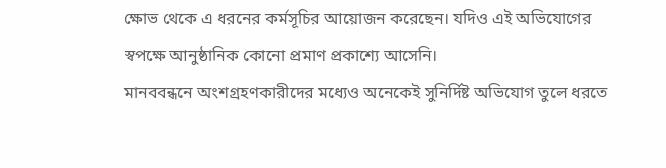ক্ষোভ থেকে এ ধরনের কর্মসূচির আয়োজন করেছেন। যদিও এই অভিযোগের স্বপক্ষে আনুষ্ঠানিক কোনো প্রমাণ প্রকাশ্যে আসেনি।
মানববন্ধনে অংশগ্রহণকারীদের মধ্যেও অনেকেই সুনির্দিষ্ট অভিযোগ তুলে ধরতে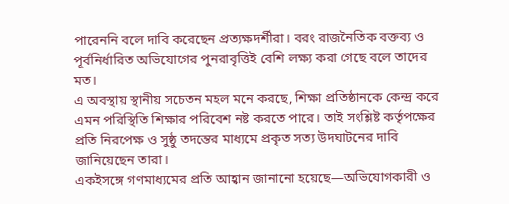পারেননি বলে দাবি করেছেন প্রত্যক্ষদর্শীরা। বরং রাজনৈতিক বক্তব্য ও পূর্বনির্ধারিত অভিযোগের পুনরাবৃত্তিই বেশি লক্ষ্য করা গেছে বলে তাদের মত।
এ অবস্থায় স্থানীয় সচেতন মহল মনে করছে, শিক্ষা প্রতিষ্ঠানকে কেন্দ্র করে এমন পরিস্থিতি শিক্ষার পরিবেশ নষ্ট করতে পারে। তাই সংশ্লিষ্ট কর্তৃপক্ষের প্রতি নিরপেক্ষ ও সুষ্ঠু তদন্তের মাধ্যমে প্রকৃত সত্য উদঘাটনের দাবি জানিয়েছেন তারা।
একইসঙ্গে গণমাধ্যমের প্রতি আহ্বান জানানো হয়েছে—অভিযোগকারী ও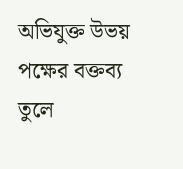অভিযুক্ত উভয় পক্ষের বক্তব্য তুলে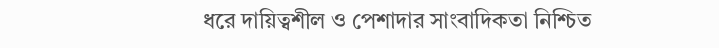ধরে দায়িত্বশীল ও পেশাদার সাংবাদিকতা নিশ্চিত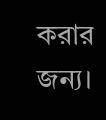করার জন্য।